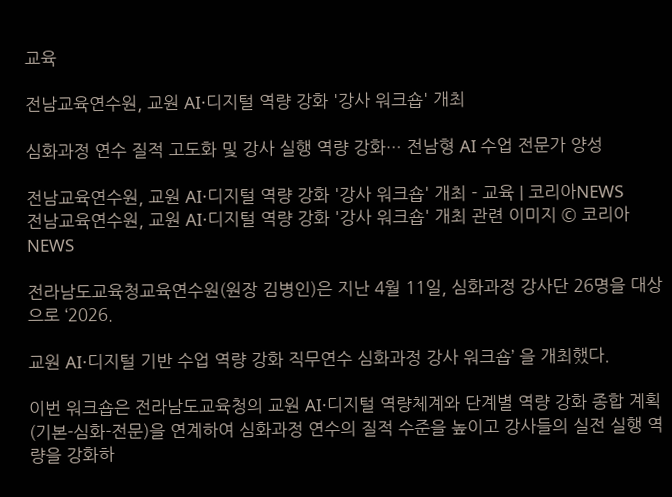교육

전남교육연수원, 교원 AI·디지털 역량 강화 '강사 워크숍' 개최

심화과정 연수 질적 고도화 및 강사 실행 역량 강화… 전남형 AI 수업 전문가 양성

전남교육연수원, 교원 AI·디지털 역량 강화 '강사 워크숍' 개최 - 교육 | 코리아NEWS
전남교육연수원, 교원 AI·디지털 역량 강화 '강사 워크숍' 개최 관련 이미지 © 코리아NEWS

전라남도교육청교육연수원(원장 김병인)은 지난 4월 11일, 심화과정 강사단 26명을 대상으로 ‘2026.

교원 AI·디지털 기반 수업 역량 강화 직무연수 심화과정 강사 워크숍’ 을 개최했다.

이번 워크숍은 전라남도교육청의 교원 AI·디지털 역량체계와 단계별 역량 강화 종합 계획(기본-심화-전문)을 연계하여 심화과정 연수의 질적 수준을 높이고 강사들의 실전 실행 역량을 강화하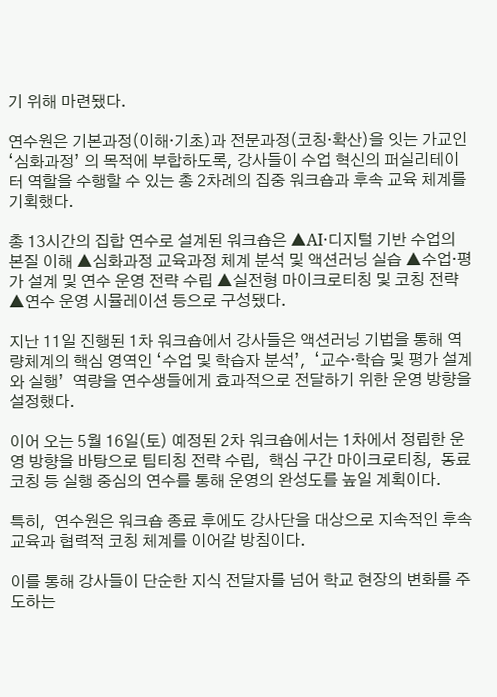기 위해 마련됐다.

연수원은 기본과정(이해·기초)과 전문과정(코칭·확산)을 잇는 가교인  ‘심화과정’ 의 목적에 부합하도록, 강사들이 수업 혁신의 퍼실리테이터 역할을 수행할 수 있는 총 2차례의 집중 워크숍과 후속 교육 체계를 기획했다.

총 13시간의 집합 연수로 설계된 워크숍은 ▲AI·디지털 기반 수업의 본질 이해 ▲심화과정 교육과정 체계 분석 및 액션러닝 실습 ▲수업·평가 설계 및 연수 운영 전략 수립 ▲실전형 마이크로티칭 및 코칭 전략 ▲연수 운영 시뮬레이션 등으로 구성됐다.

지난 11일 진행된 1차 워크숍에서 강사들은 액션러닝 기법을 통해 역량체계의 핵심 영역인 ‘수업 및 학습자 분석’,  ‘교수·학습 및 평가 설계와 실행’  역량을 연수생들에게 효과적으로 전달하기 위한 운영 방향을 설정했다.

이어 오는 5월 16일(토) 예정된 2차 워크숍에서는 1차에서 정립한 운영 방향을 바탕으로 팀티칭 전략 수립,  핵심 구간 마이크로티칭,  동료 코칭 등 실행 중심의 연수를 통해 운영의 완성도를 높일 계획이다.

특히,  연수원은 워크숍 종료 후에도 강사단을 대상으로 지속적인 후속 교육과 협력적 코칭 체계를 이어갈 방침이다.

이를 통해 강사들이 단순한 지식 전달자를 넘어 학교 현장의 변화를 주도하는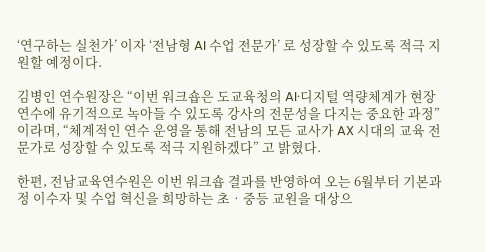‘연구하는 실천가’ 이자 ‘전남형 AI 수업 전문가’ 로 성장할 수 있도록 적극 지원할 예정이다.

김병인 연수원장은 “이번 워크숍은 도교육청의 AI·디지털 역량체계가 현장 연수에 유기적으로 녹아들 수 있도록 강사의 전문성을 다지는 중요한 과정” 이라며, “체계적인 연수 운영을 통해 전남의 모든 교사가 AX 시대의 교육 전문가로 성장할 수 있도록 적극 지원하겠다” 고 밝혔다.

한편, 전남교육연수원은 이번 워크숍 결과를 반영하여 오는 6월부터 기본과정 이수자 및 수업 혁신을 희망하는 초‧중등 교원을 대상으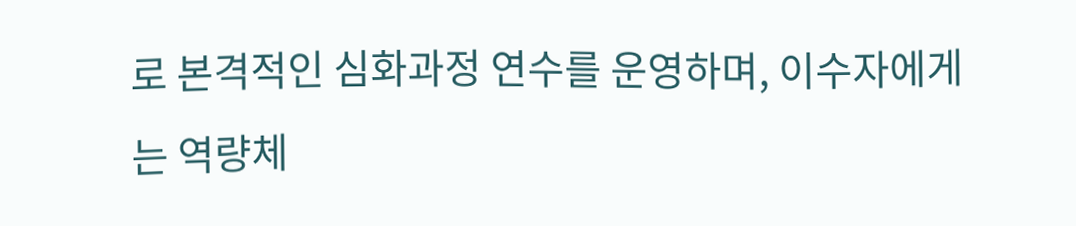로 본격적인 심화과정 연수를 운영하며, 이수자에게는 역량체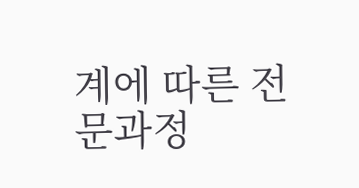계에 따른 전문과정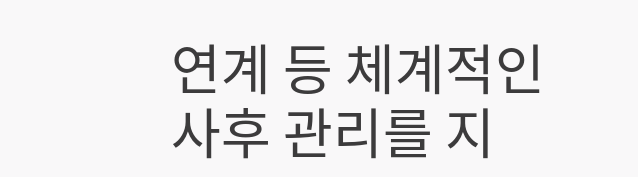연계 등 체계적인 사후 관리를 지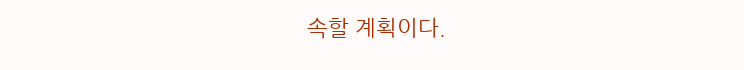속할 계획이다.